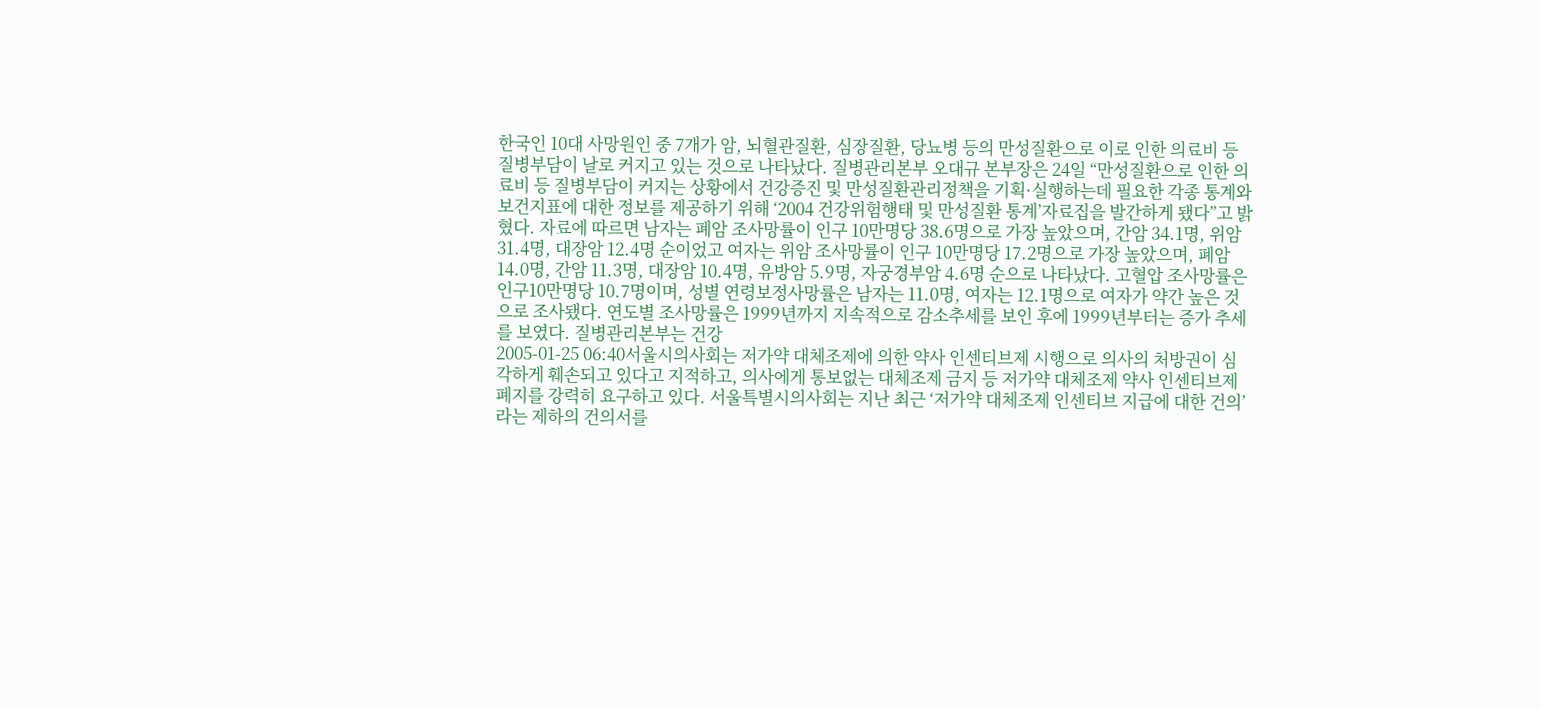한국인 10대 사망원인 중 7개가 암, 뇌혈관질환, 심장질환, 당뇨병 등의 만성질환으로 이로 인한 의료비 등 질병부담이 날로 커지고 있는 것으로 나타났다. 질병관리본부 오대규 본부장은 24일 “만성질환으로 인한 의료비 등 질병부담이 커지는 상황에서 건강증진 및 만성질환관리정책을 기획·실행하는데 필요한 각종 통계와 보건지표에 대한 정보를 제공하기 위해 ‘2004 건강위험행태 및 만성질환 통계’자료집을 발간하게 됐다”고 밝혔다. 자료에 따르면 남자는 폐암 조사망률이 인구 10만명당 38.6명으로 가장 높았으며, 간암 34.1명, 위암 31.4명, 대장암 12.4명 순이었고 여자는 위암 조사망률이 인구 10만명당 17.2명으로 가장 높았으며, 폐암 14.0명, 간암 11.3명, 대장암 10.4명, 유방암 5.9명, 자궁경부암 4.6명 순으로 나타났다. 고혈압 조사망률은 인구10만명당 10.7명이며, 성별 연령보정사망률은 남자는 11.0명, 여자는 12.1명으로 여자가 약간 높은 것으로 조사됐다. 연도별 조사망률은 1999년까지 지속적으로 감소추세를 보인 후에 1999년부터는 증가 추세를 보였다. 질병관리본부는 건강
2005-01-25 06:40서울시의사회는 저가약 대체조제에 의한 약사 인센티브제 시행으로 의사의 처방권이 심각하게 훼손되고 있다고 지적하고, 의사에게 통보없는 대체조제 금지 등 저가약 대체조제 약사 인센티브제 폐지를 강력히 요구하고 있다. 서울특별시의사회는 지난 최근 ‘저가약 대체조제 인센티브 지급에 대한 건의’라는 제하의 건의서를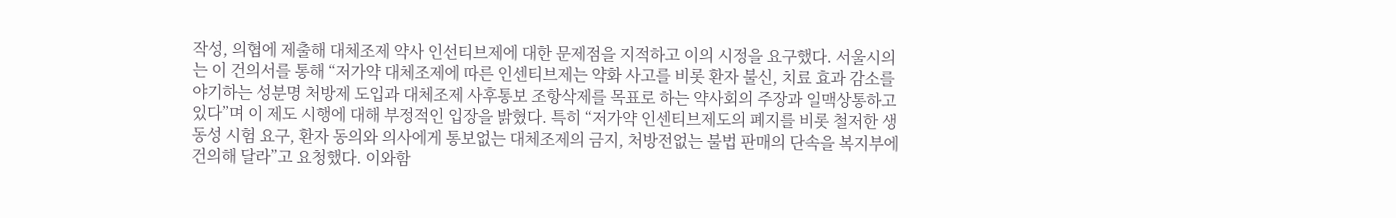작성, 의협에 제출해 대체조제 약사 인선티브제에 대한 문제점을 지적하고 이의 시정을 요구했다. 서울시의는 이 건의서를 통해 “저가약 대체조제에 따른 인센티브제는 약화 사고를 비롯 환자 불신, 치료 효과 감소를 야기하는 성분명 처방제 도입과 대체조제 사후통보 조항삭제를 목표로 하는 약사회의 주장과 일맥상통하고 있다”며 이 제도 시행에 대해 부정적인 입장을 밝혔다. 특히 “저가약 인센티브제도의 폐지를 비롯 철저한 생동성 시험 요구, 환자 동의와 의사에게 통보없는 대체조제의 금지, 처방전없는 불법 판매의 단속을 복지부에 건의해 달라”고 요청했다. 이와함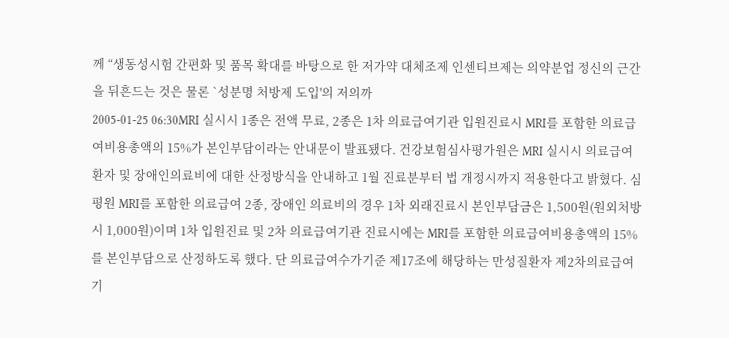께 “생동성시험 간편화 및 품목 확대를 바탕으로 한 저가약 대체조제 인센티브제는 의약분업 정신의 근간을 뒤흔드는 것은 물론 `성분명 처방제 도입'의 저의까
2005-01-25 06:30MRI 실시시 1종은 전액 무료, 2종은 1차 의료급여기관 입원진료시 MRI를 포함한 의료급여비용총액의 15%가 본인부담이라는 안내문이 발표됐다. 건강보험심사평가원은 MRI 실시시 의료급여환자 및 장애인의료비에 대한 산정방식을 안내하고 1월 진료분부터 법 개정시까지 적용한다고 밝혔다. 심평원 MRI를 포함한 의료급여 2종, 장애인 의료비의 경우 1차 외래진료시 본인부담금은 1,500원(원외처방시 1,000원)이며 1차 입원진료 및 2차 의료급여기관 진료시에는 MRI를 포함한 의료급여비용총액의 15%를 본인부담으로 산정하도록 했다. 단 의료급여수가기준 제17조에 해당하는 만성질환자 제2차의료급여기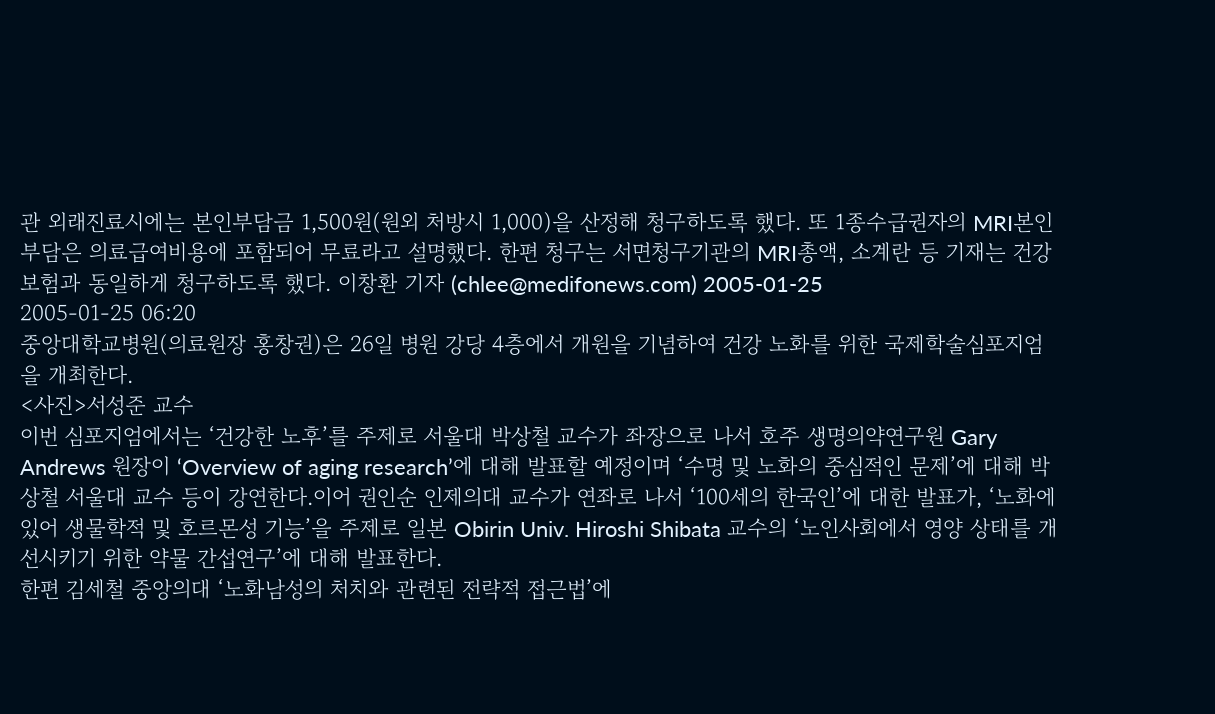관 외래진료시에는 본인부담금 1,500원(원외 처방시 1,000)을 산정해 청구하도록 했다. 또 1종수급권자의 MRI본인부담은 의료급여비용에 포함되어 무료라고 설명했다. 한편 청구는 서면청구기관의 MRI총액, 소계란 등 기재는 건강보험과 동일하게 청구하도록 했다. 이창환 기자 (chlee@medifonews.com) 2005-01-25
2005-01-25 06:20
중앙대학교병원(의료원장 홍창권)은 26일 병원 강당 4층에서 개원을 기념하여 건강 노화를 위한 국제학술심포지엄을 개최한다.
<사진>서성준 교수
이번 심포지엄에서는 ‘건강한 노후’를 주제로 서울대 박상철 교수가 좌장으로 나서 호주 생명의약연구원 Gary Andrews 원장이 ‘Overview of aging research’에 대해 발표할 예정이며 ‘수명 및 노화의 중심적인 문제’에 대해 박상철 서울대 교수 등이 강연한다.이어 권인순 인제의대 교수가 연좌로 나서 ‘100세의 한국인’에 대한 발표가, ‘노화에 있어 생물학적 및 호르몬성 기능’을 주제로 일본 Obirin Univ. Hiroshi Shibata 교수의 ‘노인사회에서 영양 상태를 개선시키기 위한 약물 간섭연구’에 대해 발표한다.
한편 김세철 중앙의대 ‘노화남성의 처치와 관련된 전략적 접근법’에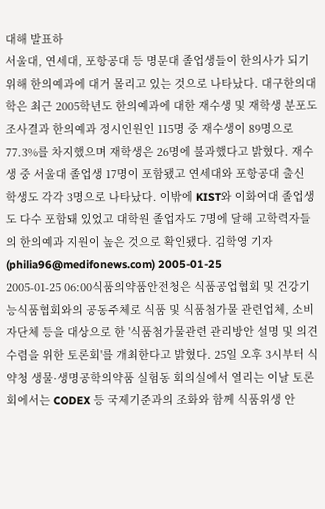대해 발표하
서울대, 연세대, 포항공대 등 명문대 졸업생들이 한의사가 되기 위해 한의예과에 대거 몰리고 있는 것으로 나타났다. 대구한의대학은 최근 2005학년도 한의예과에 대한 재수생 및 재학생 분포도 조사결과 한의예과 정시인원인 115명 중 재수생이 89명으로 77.3%를 차지했으며 재학생은 26명에 불과했다고 밝혔다. 재수생 중 서울대 졸업생 17명이 포함됐고 연세대와 포항공대 출신 학생도 각각 3명으로 나타났다. 이밖에 KIST와 이화여대 졸업생도 다수 포함돼 있었고 대학원 졸업자도 7명에 달해 고학력자들의 한의예과 지원이 높은 것으로 확인됐다. 김학영 기자(philia96@medifonews.com) 2005-01-25
2005-01-25 06:00식품의약품안전청은 식품공업협회 및 건강기능식품협회와의 공동주체로 식품 및 식품첨가물 관련업체, 소비자단체 등을 대상으로 한 '식품첨가물관련 관리방안 설명 및 의견 수렴을 위한 토론회'를 개최한다고 밝혔다. 25일 오후 3시부터 식약청 생물·생명공학의약품 실험동 회의실에서 열리는 이날 토론회에서는 CODEX 등 국제기준과의 조화와 함께 식품위생 안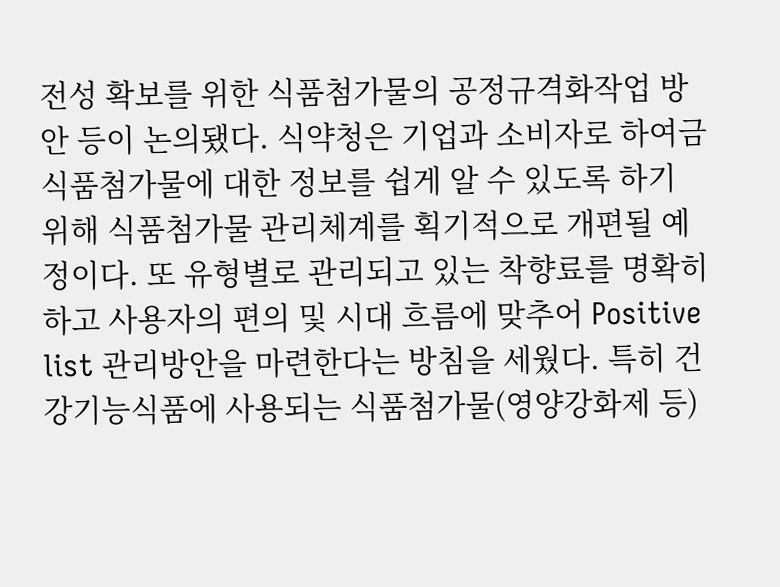전성 확보를 위한 식품첨가물의 공정규격화작업 방안 등이 논의됐다. 식약청은 기업과 소비자로 하여금 식품첨가물에 대한 정보를 쉽게 알 수 있도록 하기 위해 식품첨가물 관리체계를 획기적으로 개편될 예정이다. 또 유형별로 관리되고 있는 착향료를 명확히 하고 사용자의 편의 및 시대 흐름에 맞추어 Positive list 관리방안을 마련한다는 방침을 세웠다. 특히 건강기능식품에 사용되는 식품첨가물(영양강화제 등)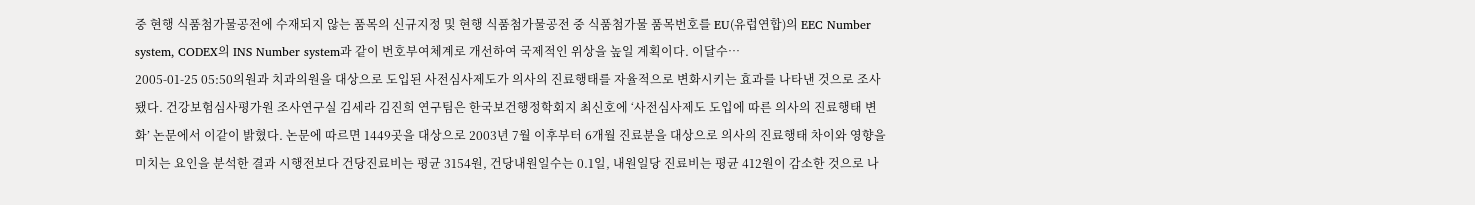중 현행 식품첨가물공전에 수재되지 않는 품목의 신규지정 및 현행 식품첨가물공전 중 식품첨가물 품목번호를 EU(유럽연합)의 EEC Number system, CODEX의 INS Number system과 같이 번호부여체계로 개선하여 국제적인 위상을 높일 계획이다. 이달수…
2005-01-25 05:50의원과 치과의원을 대상으로 도입된 사전심사제도가 의사의 진료행태를 자율적으로 변화시키는 효과를 나타낸 것으로 조사됐다. 건강보험심사평가원 조사연구실 김세라 김진희 연구팀은 한국보건행정학회지 최신호에 ‘사전심사제도 도입에 따른 의사의 진료행태 변화’ 논문에서 이같이 밝혔다. 논문에 따르면 1449곳을 대상으로 2003년 7월 이후부터 6개월 진료분을 대상으로 의사의 진료행태 차이와 영향을 미치는 요인을 분석한 결과 시행전보다 건당진료비는 평균 3154원, 건당내원일수는 0.1일, 내원일당 진료비는 평균 412원이 감소한 것으로 나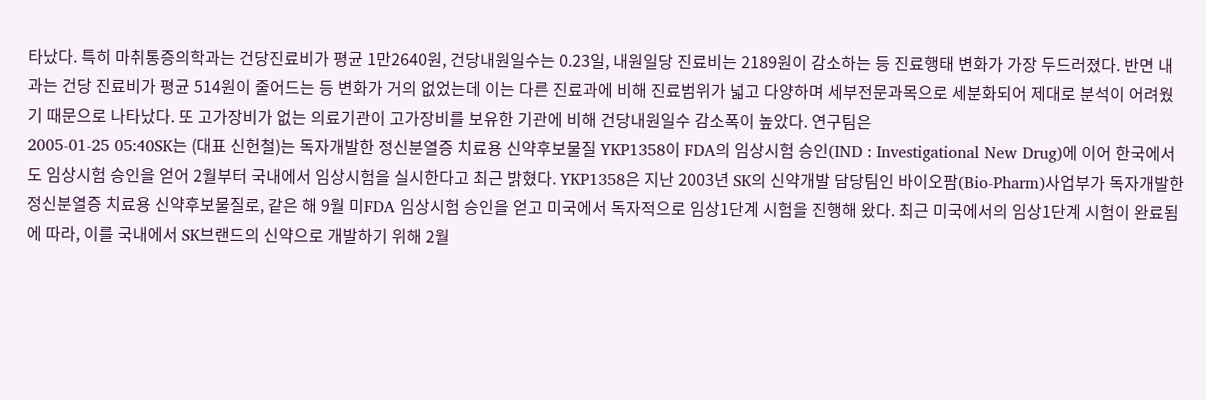타났다. 특히 마취통증의학과는 건당진료비가 평균 1만2640원, 건당내원일수는 0.23일, 내원일당 진료비는 2189원이 감소하는 등 진료행태 변화가 가장 두드러졌다. 반면 내과는 건당 진료비가 평균 514원이 줄어드는 등 변화가 거의 없었는데 이는 다른 진료과에 비해 진료범위가 넓고 다양하며 세부전문과목으로 세분화되어 제대로 분석이 어려웠기 때문으로 나타났다. 또 고가장비가 없는 의료기관이 고가장비를 보유한 기관에 비해 건당내원일수 감소폭이 높았다. 연구팀은
2005-01-25 05:40SK는 (대표 신헌철)는 독자개발한 정신분열증 치료용 신약후보물질 YKP1358이 FDA의 임상시험 승인(IND : Investigational New Drug)에 이어 한국에서도 임상시험 승인을 얻어 2월부터 국내에서 임상시험을 실시한다고 최근 밝혔다. YKP1358은 지난 2003년 SK의 신약개발 담당팀인 바이오팜(Bio-Pharm)사업부가 독자개발한 정신분열증 치료용 신약후보물질로, 같은 해 9월 미FDA 임상시험 승인을 얻고 미국에서 독자적으로 임상1단계 시험을 진행해 왔다. 최근 미국에서의 임상1단계 시험이 완료됨에 따라, 이를 국내에서 SK브랜드의 신약으로 개발하기 위해 2월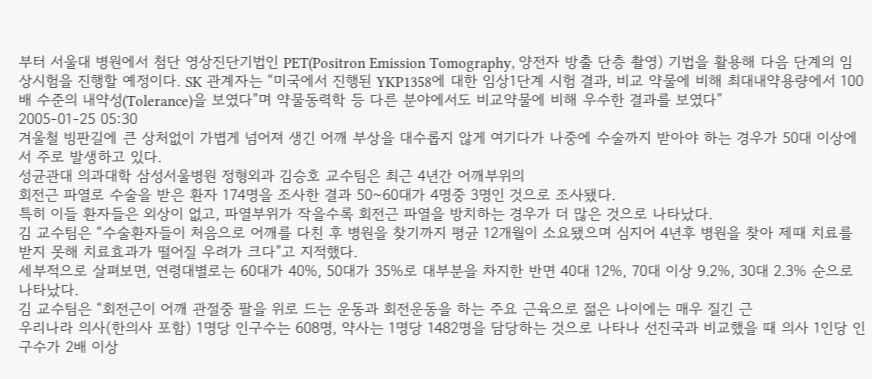부터 서울대 병원에서 첨단 영상진단기법인 PET(Positron Emission Tomography, 양전자 방출 단층 촬영) 기법을 활용해 다음 단계의 임상시험을 진행할 예정이다. SK 관계자는 “미국에서 진행된 YKP1358에 대한 임상1단계 시험 결과, 비교 약물에 비해 최대내약용량에서 100배 수준의 내약성(Tolerance)을 보였다”며 약물동력학 등 다른 분야에서도 비교약물에 비해 우수한 결과를 보였다”
2005-01-25 05:30
겨울철 빙판길에 큰 상처없이 가볍게 넘어져 생긴 어깨 부상을 대수롭지 않게 여기다가 나중에 수술까지 받아야 하는 경우가 50대 이상에서 주로 발생하고 있다.
성균관대 의과대학 삼성서울병원 정형외과 김승호 교수팀은 최근 4년간 어깨부위의
회전근 파열로 수술을 받은 환자 174명을 조사한 결과 50~60대가 4명중 3명인 것으로 조사됐다.
특히 이들 환자들은 외상이 없고, 파열부위가 작을수록 회전근 파열을 방치하는 경우가 더 많은 것으로 나타났다.
김 교수팀은 “수술환자들이 처음으로 어깨를 다친 후 병원을 찾기까지 평균 12개월이 소요됐으며 심지어 4년후 병원을 찾아 제때 치료를 받지 못해 치료효과가 떨어질 우려가 크다”고 지적했다.
세부적으로 살펴보면, 연령대별로는 60대가 40%, 50대가 35%로 대부분을 차지한 반면 40대 12%, 70대 이상 9.2%, 30대 2.3% 순으로 나타났다.
김 교수팀은 “회전근이 어깨 관절중 팔을 위로 드는 운동과 회전운동을 하는 주요 근육으로 젊은 나이에는 매우 질긴 근
우리나라 의사(한의사 포함) 1명당 인구수는 608명, 약사는 1명당 1482명을 담당하는 것으로 나타나 선진국과 비교했을 때 의사 1인당 인구수가 2배 이상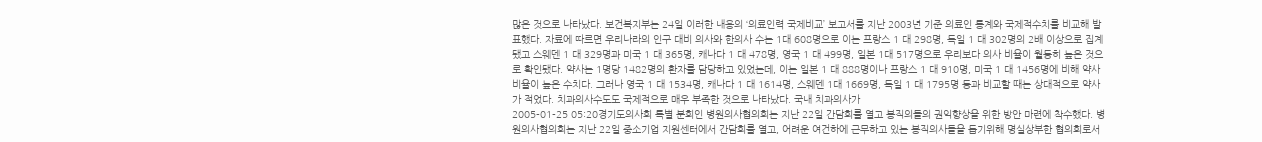많은 것으로 나타났다. 보건복지부는 24일 이러한 내용의 ‘의료인력 국제비교’ 보고서를 지난 2003년 기준 의료인 통계와 국제적수치를 비교해 발표했다. 자료에 따르면 우리나라의 인구 대비 의사와 한의사 수는 1대 608명으로 이는 프랑스 1 대 298명, 독일 1 대 302명의 2배 이상으로 집계됐고 스웨덴 1 대 329명과 미국 1 대 365명, 캐나다 1 대 478명, 영국 1 대 499명, 일본 1대 517명으로 우리보다 의사 비율이 월등히 높은 것으로 확인됐다. 약사는 1명당 1482명의 환자를 담당하고 있었는데, 이는 일본 1 대 888명이나 프랑스 1 대 910명, 미국 1 대 1456명에 비해 약사 비율이 높은 수치다. 그러나 영국 1 대 1534명, 캐나다 1 대 1614명, 스웨덴 1대 1669명, 독일 1 대 1795명 등과 비교할 때는 상대적으로 약사가 적었다. 치과의사수도도 국제적으로 매우 부족한 것으로 나타났다. 국내 치과의사가
2005-01-25 05:20경기도의사회 특별 분회인 병원의사협의회는 지난 22일 간담회를 열고 봉직의들의 권익향상을 위한 방안 마련에 착수했다. 병원의사협의회는 지난 22일 중소기업 지원센터에서 간담회를 열고, 어려운 여건하에 근무하고 있는 봉직의사들을 돕기위해 명실상부한 협의회로서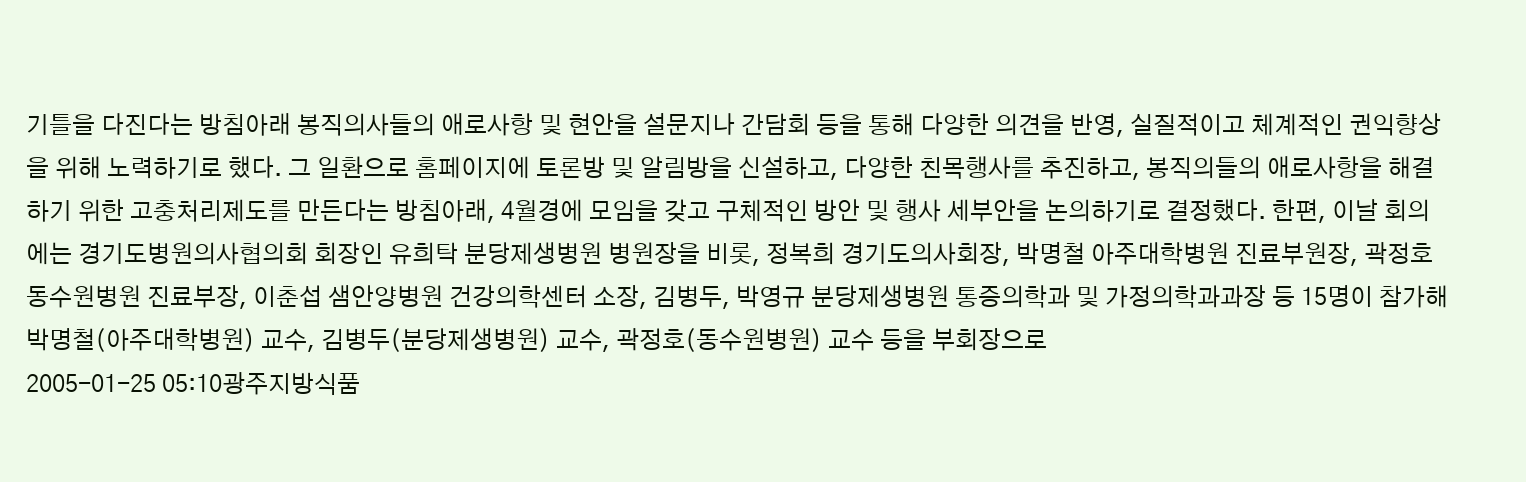기틀을 다진다는 방침아래 봉직의사들의 애로사항 및 현안을 설문지나 간담회 등을 통해 다양한 의견을 반영, 실질적이고 체계적인 권익향상을 위해 노력하기로 했다. 그 일환으로 홈페이지에 토론방 및 알림방을 신설하고, 다양한 친목행사를 추진하고, 봉직의들의 애로사항을 해결하기 위한 고충처리제도를 만든다는 방침아래, 4월경에 모임을 갖고 구체적인 방안 및 행사 세부안을 논의하기로 결정했다. 한편, 이날 회의에는 경기도병원의사협의회 회장인 유희탁 분당제생병원 병원장을 비롯, 정복희 경기도의사회장, 박명철 아주대학병원 진료부원장, 곽정호 동수원병원 진료부장, 이춘섭 샘안양병원 건강의학센터 소장, 김병두, 박영규 분당제생병원 통증의학과 및 가정의학과과장 등 15명이 참가해 박명철(아주대학병원) 교수, 김병두(분당제생병원) 교수, 곽정호(동수원병원) 교수 등을 부회장으로
2005-01-25 05:10광주지방식품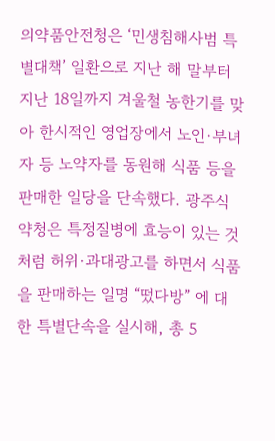의약품안전청은 ‘민생침해사범 특별대책’ 일환으로 지난 해 말부터 지난 18일까지 겨울철 농한기를 맞아 한시적인 영업장에서 노인·부녀자 등 노약자를 동원해 식품 등을 판매한 일당을 단속했다. 광주식약청은 특정질병에 효능이 있는 것처럼 허위·과대광고를 하면서 식품을 판매하는 일명 “떴다방” 에 대한 특별단속을 실시해, 총 5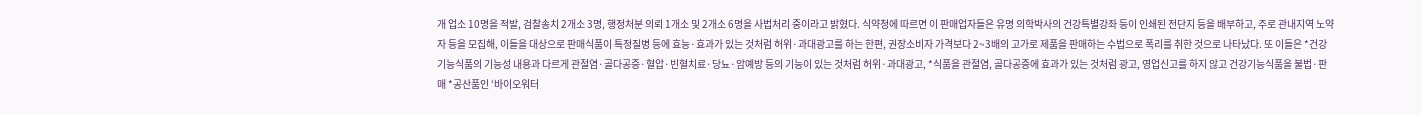개 업소 10명을 적발, 검찰송치 2개소 3명, 행정처분 의뢰 1개소 및 2개소 6명을 사법처리 중이라고 밝혔다. 식약청에 따르면 이 판매업자들은 유명 의학박사의 건강특별강좌 등이 인쇄된 전단지 등을 배부하고, 주로 관내지역 노약자 등을 모집해, 이들을 대상으로 판매식품이 특정질병 등에 효능·효과가 있는 것처럼 허위·과대광고를 하는 한편, 권장소비자 가격보다 2~3배의 고가로 제품을 판매하는 수법으로 폭리를 취한 것으로 나타났다. 또 이들은 *건강기능식품의 기능성 내용과 다르게 관절염·골다공증·혈압·빈혈치료·당뇨·암예방 등의 기능이 있는 것처럼 허위·과대광고, *식품을 관절염, 골다공증에 효과가 있는 것처럼 광고, 영업신고를 하지 않고 건강기능식품을 불법·판매 *공산품인 ‘바이오워터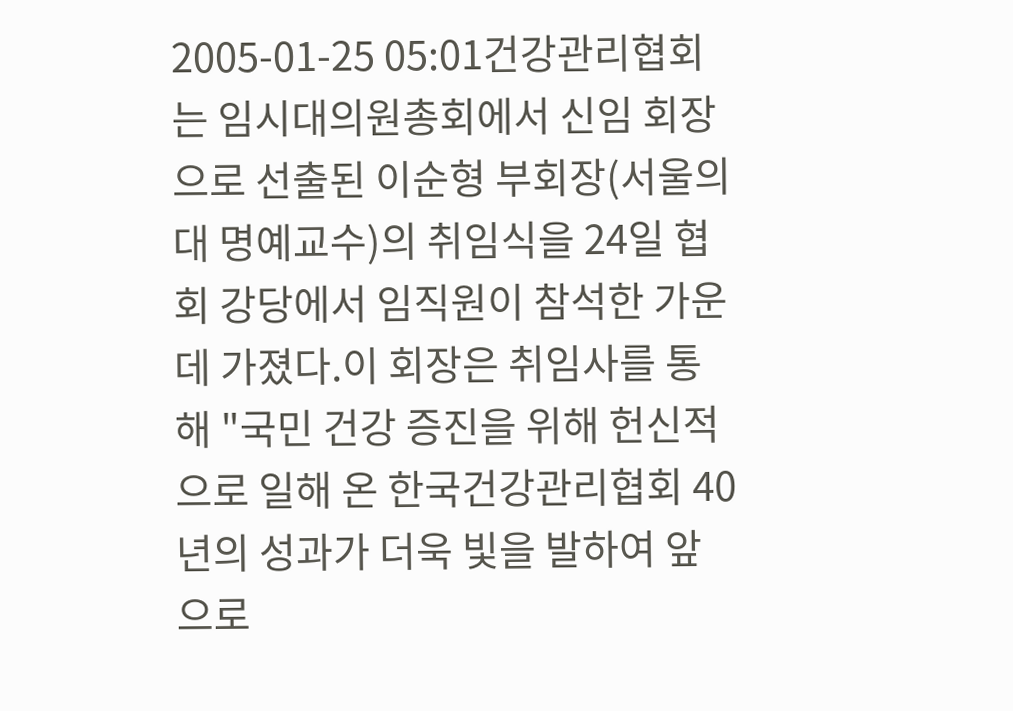2005-01-25 05:01건강관리협회는 임시대의원총회에서 신임 회장으로 선출된 이순형 부회장(서울의대 명예교수)의 취임식을 24일 협회 강당에서 임직원이 참석한 가운데 가졌다.이 회장은 취임사를 통해 "국민 건강 증진을 위해 헌신적으로 일해 온 한국건강관리협회 40년의 성과가 더욱 빛을 발하여 앞으로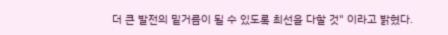더 큰 발전의 밑거름이 될 수 있도록 최선을 다할 것" 이라고 밝혔다.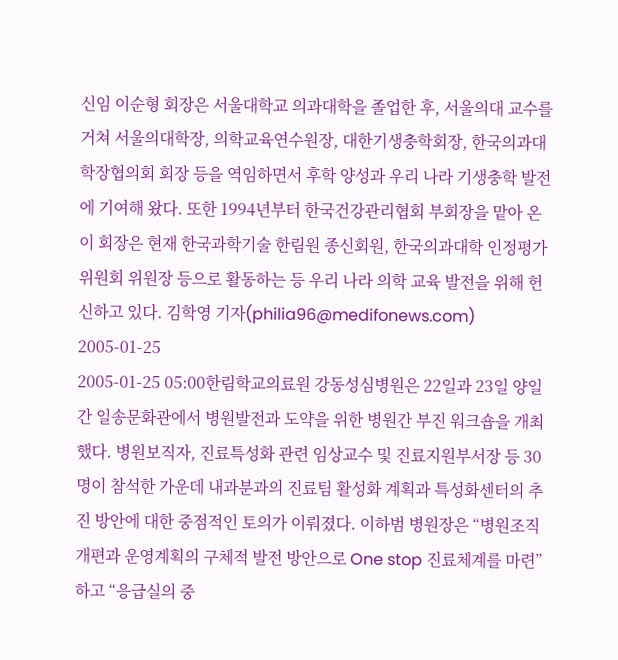신임 이순형 회장은 서울대학교 의과대학을 졸업한 후, 서울의대 교수를 거쳐 서울의대학장, 의학교육연수원장, 대한기생충학회장, 한국의과대학장협의회 회장 등을 역임하면서 후학 양성과 우리 나라 기생충학 발전에 기여해 왔다. 또한 1994년부터 한국건강관리협회 부회장을 맡아 온 이 회장은 현재 한국과학기술 한림원 종신회원, 한국의과대학 인정평가위원회 위원장 등으로 활동하는 등 우리 나라 의학 교육 발전을 위해 헌신하고 있다. 김학영 기자(philia96@medifonews.com) 2005-01-25
2005-01-25 05:00한림학교의료원 강동성심병원은 22일과 23일 양일간 일송문화관에서 병원발전과 도약을 위한 병원간 부진 워크숍을 개최했다. 병원보직자, 진료특성화 관련 임상교수 및 진료지원부서장 등 30명이 참석한 가운데 내과분과의 진료팀 활성화 계획과 특성화센터의 추진 방안에 대한 중점적인 토의가 이뤄졌다. 이하범 병원장은 “병원조직 개편과 운영계획의 구체적 발전 방안으로 One stop 진료체계를 마련”하고 “응급실의 중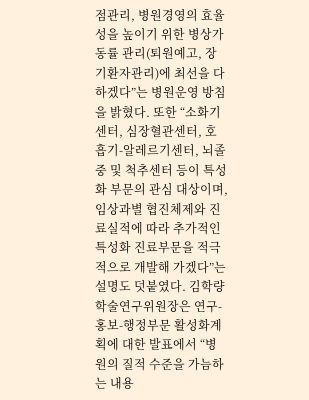점관리, 병원경영의 효율성을 높이기 위한 병상가동률 관리(퇴원예고, 장기환자관리)에 최선을 다 하겠다”는 병원운영 방침을 밝혔다. 또한 “소화기센터, 심장혈관센터, 호흡기-알레르기센터, 뇌졸중 및 척추센터 등이 특성화 부문의 관심 대상이며, 임상과별 협진체제와 진료실적에 따라 추가적인 특성화 진료부문을 적극적으로 개발해 가겠다”는 설명도 덧붙였다. 김학량 학술연구위원장은 연구-홍보-행정부문 활성화계획에 대한 발표에서 “병원의 질적 수준을 가늠하는 내용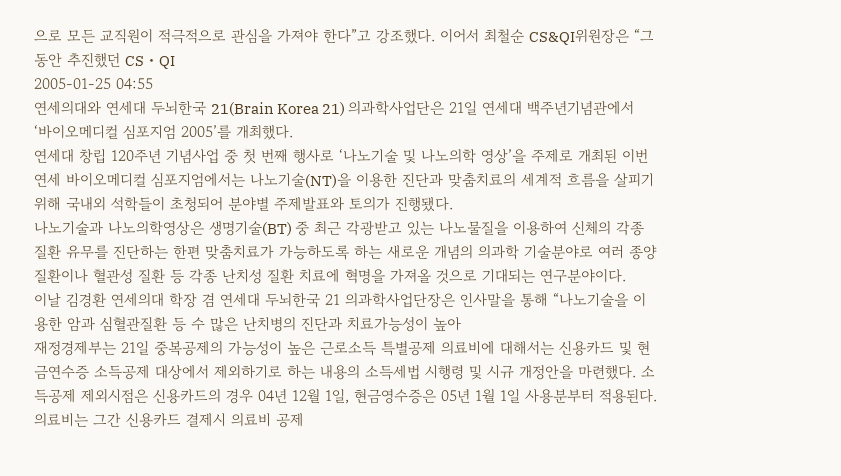으로 모든 교직원이 적극적으로 관심을 가져야 한다”고 강조했다. 이어서 최철순 CS&QI위원장은 “그 동안 추진했던 CS・QI
2005-01-25 04:55
연세의대와 연세대 두뇌한국 21(Brain Korea 21) 의과학사업단은 21일 연세대 백주년기념관에서 ‘바이오메디컬 심포지엄 2005’를 개최했다.
연세대 창립 120주년 기념사업 중 첫 번째 행사로 ‘나노기술 및 나노의학 영상’을 주제로 개최된 이번 연세 바이오메디컬 심포지엄에서는 나노기술(NT)을 이용한 진단과 맞춤치료의 세계적 흐름을 살피기 위해 국내외 석학들이 초청되어 분야별 주제발표와 토의가 진행됐다.
나노기술과 나노의학영상은 생명기술(BT) 중 최근 각광받고 있는 나노물질을 이용하여 신체의 각종 질환 유무를 진단하는 한편 맞춤치료가 가능하도록 하는 새로운 개념의 의과학 기술분야로 여러 종양질환이나 혈관성 질환 등 각종 난치성 질환 치료에 혁명을 가져올 것으로 기대되는 연구분야이다.
이날 김경환 연세의대 학장 겸 연세대 두뇌한국 21 의과학사업단장은 인사말을 통해 “나노기술을 이용한 암과 심혈관질환 등 수 많은 난치병의 진단과 치료가능성이 높아
재정경제부는 21일 중복공제의 가능성이 높은 근로소득 특별공제 의료비에 대해서는 신용카드 및 현금연수증 소득공제 대상에서 제외하기로 하는 내용의 소득세법 시행령 및 시규 개정안을 마련했다. 소득공제 제외시점은 신용카드의 경우 04년 12월 1일, 현금영수증은 05년 1월 1일 사용분부터 적용된다. 의료비는 그간 신용카드 결제시 의료비 공제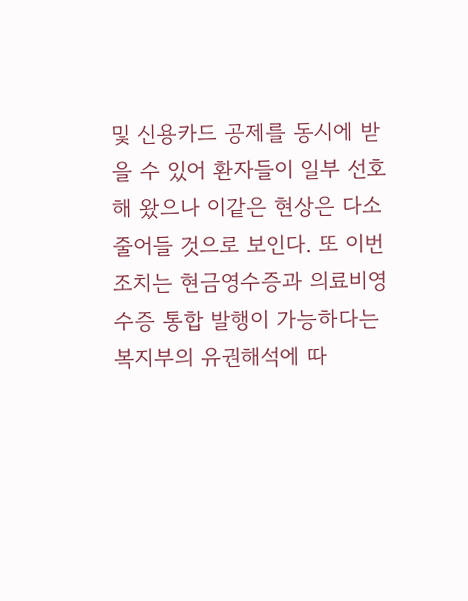및 신용카드 공제를 동시에 받을 수 있어 환자들이 일부 선호해 왔으나 이같은 현상은 다소 줄어들 것으로 보인다. 또 이번 조치는 현금영수증과 의료비영수증 통합 발행이 가능하다는 복지부의 유권해석에 따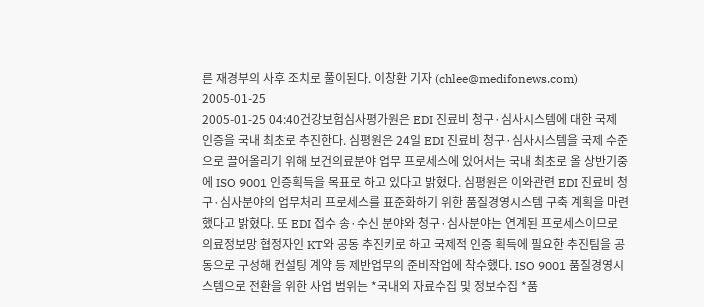른 재경부의 사후 조치로 풀이된다. 이창환 기자 (chlee@medifonews.com) 2005-01-25
2005-01-25 04:40건강보험심사평가원은 EDI 진료비 청구·심사시스템에 대한 국제 인증을 국내 최초로 추진한다. 심평원은 24일 EDI 진료비 청구·심사시스템을 국제 수준으로 끌어올리기 위해 보건의료분야 업무 프로세스에 있어서는 국내 최초로 올 상반기중에 ISO 9001 인증획득을 목표로 하고 있다고 밝혔다. 심평원은 이와관련 EDI 진료비 청구·심사분야의 업무처리 프로세스를 표준화하기 위한 품질경영시스템 구축 계획을 마련했다고 밝혔다. 또 EDI 접수 송·수신 분야와 청구·심사분야는 연계된 프로세스이므로 의료정보망 협정자인 KT와 공동 추진키로 하고 국제적 인증 획득에 필요한 추진팀을 공동으로 구성해 컨설팅 계약 등 제반업무의 준비작업에 착수했다. ISO 9001 품질경영시스템으로 전환을 위한 사업 범위는 *국내외 자료수집 및 정보수집 *품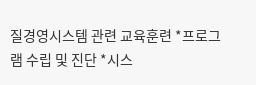질경영시스템 관련 교육훈련 *프로그램 수립 및 진단 *시스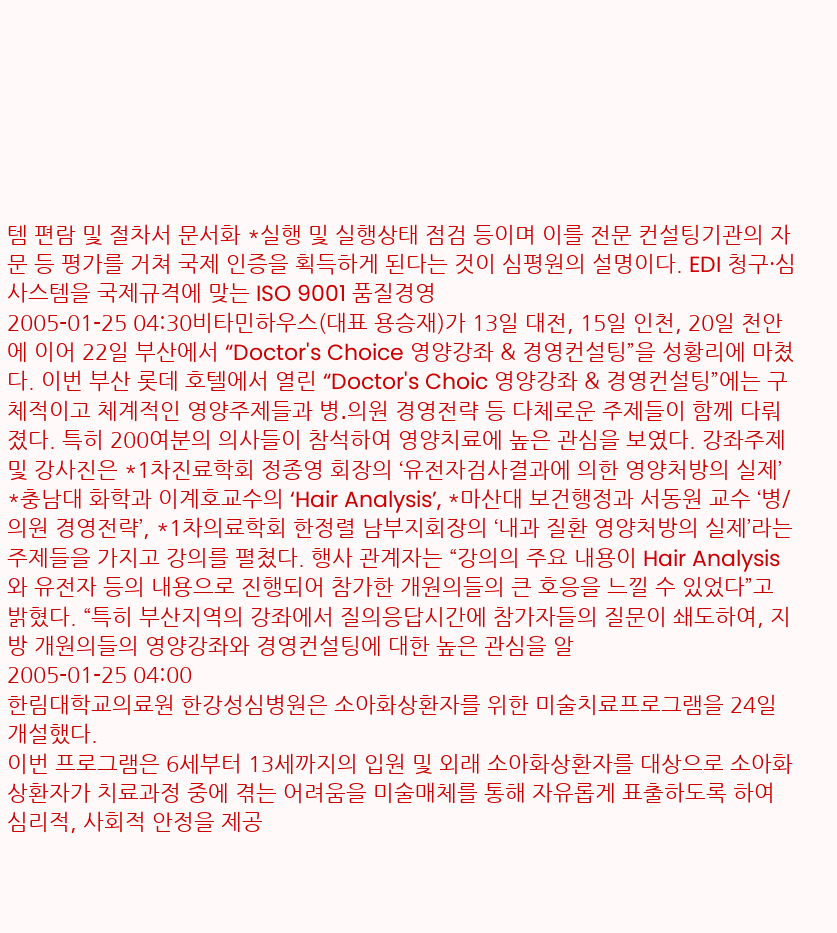템 편람 및 절차서 문서화 *실행 및 실행상태 점검 등이며 이를 전문 컨설팅기관의 자문 등 평가를 거쳐 국제 인증을 획득하게 된다는 것이 심평원의 설명이다. EDI 청구·심사스템을 국제규격에 맞는 ISO 9001 품질경영
2005-01-25 04:30비타민하우스(대표 용승재)가 13일 대전, 15일 인천, 20일 천안에 이어 22일 부산에서 “Doctor's Choice 영양강좌 & 경영컨설팅”을 성황리에 마쳤다. 이번 부산 롯데 호텔에서 열린 “Doctor's Choic 영양강좌 & 경영컨설팅”에는 구체적이고 체계적인 영양주제들과 병․의원 경영전략 등 다체로운 주제들이 함께 다뤄졌다. 특히 200여분의 의사들이 참석하여 영양치료에 높은 관심을 보였다. 강좌주제 및 강사진은 *1차진료학회 정종영 회장의 ‘유전자검사결과에 의한 영양처방의 실제’ *충남대 화학과 이계호교수의 ‘Hair Analysis’, *마산대 보건행정과 서동원 교수 ‘병/의원 경영전략’, *1차의료학회 한정렬 남부지회장의 ‘내과 질환 영양처방의 실제’라는 주제들을 가지고 강의를 펼쳤다. 행사 관계자는 “강의의 주요 내용이 Hair Analysis와 유전자 등의 내용으로 진행되어 참가한 개원의들의 큰 호응을 느낄 수 있었다”고 밝혔다. “특히 부산지역의 강좌에서 질의응답시간에 참가자들의 질문이 쇄도하여, 지방 개원의들의 영양강좌와 경영컨설팅에 대한 높은 관심을 알
2005-01-25 04:00
한림대학교의료원 한강성심병원은 소아화상환자를 위한 미술치료프로그램을 24일 개설했다.
이번 프로그램은 6세부터 13세까지의 입원 및 외래 소아화상환자를 대상으로 소아화상환자가 치료과정 중에 겪는 어려움을 미술매체를 통해 자유롭게 표출하도록 하여 심리적, 사회적 안정을 제공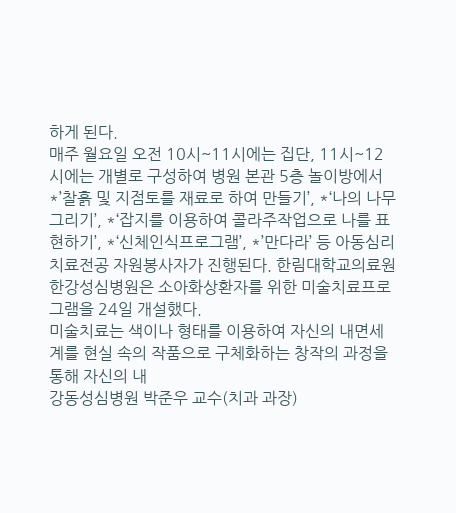하게 된다.
매주 월요일 오전 10시~11시에는 집단, 11시~12시에는 개별로 구성하여 병원 본관 5층 놀이방에서 *’찰흙 및 지점토를 재료로 하여 만들기’, *‘나의 나무 그리기’, *‘잡지를 이용하여 콜라주작업으로 나를 표현하기’, *‘신체인식프로그램’, *’만다라’ 등 아동심리치료전공 자원봉사자가 진행된다. 한림대학교의료원 한강성심병원은 소아화상환자를 위한 미술치료프로그램을 24일 개설했다.
미술치료는 색이나 형태를 이용하여 자신의 내면세계를 현실 속의 작품으로 구체화하는 창작의 과정을 통해 자신의 내
강동성심병원 박준우 교수(치과 과장)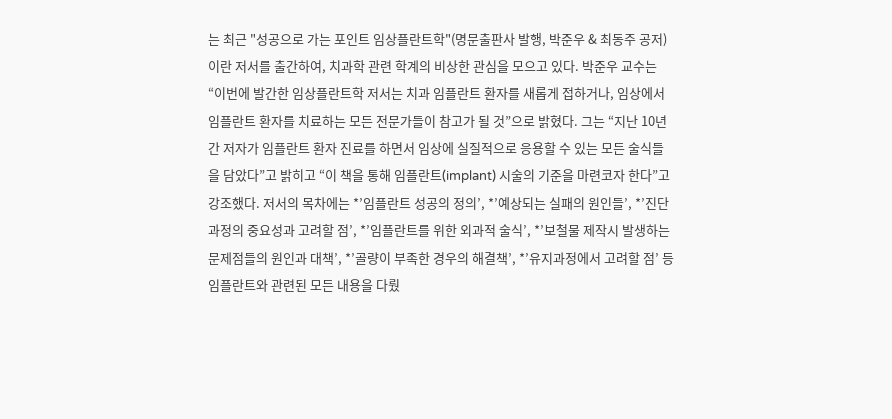는 최근 "성공으로 가는 포인트 임상플란트학"(명문출판사 발행, 박준우 & 최동주 공저)이란 저서를 출간하여, 치과학 관련 학계의 비상한 관심을 모으고 있다. 박준우 교수는 “이번에 발간한 임상플란트학 저서는 치과 임플란트 환자를 새롭게 접하거나, 임상에서 임플란트 환자를 치료하는 모든 전문가들이 참고가 될 것”으로 밝혔다. 그는 “지난 10년간 저자가 임플란트 환자 진료를 하면서 임상에 실질적으로 응용할 수 있는 모든 술식들을 담았다”고 밝히고 “이 책을 통해 임플란트(implant) 시술의 기준을 마련코자 한다”고 강조했다. 저서의 목차에는 *’임플란트 성공의 정의’, *’예상되는 실패의 원인들’, *’진단과정의 중요성과 고려할 점’, *’임플란트를 위한 외과적 술식’, *’보철물 제작시 발생하는 문제점들의 원인과 대책’, *’골량이 부족한 경우의 해결책’, *’유지과정에서 고려할 점’ 등 임플란트와 관련된 모든 내용을 다뤘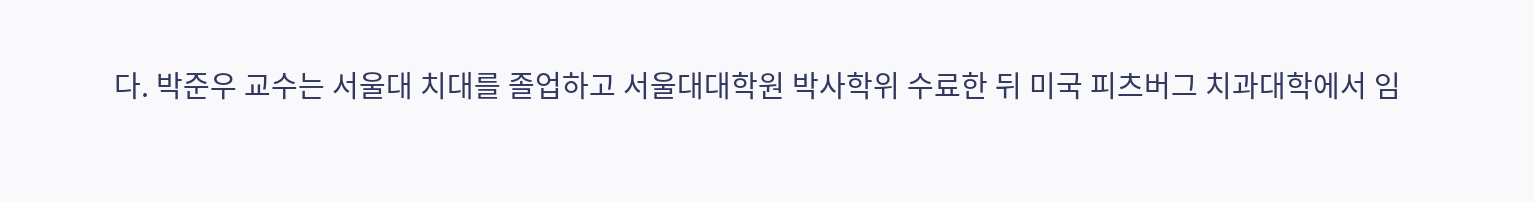다. 박준우 교수는 서울대 치대를 졸업하고 서울대대학원 박사학위 수료한 뒤 미국 피츠버그 치과대학에서 임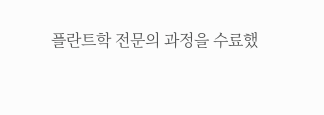플란트학 전문의 과정을 수료했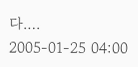다.…
2005-01-25 04:00